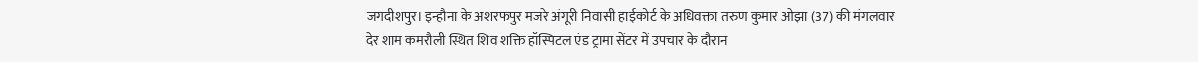जगदीशपुर। इन्हौना के अशरफपुर मजरे अंगूरी निवासी हाईकोर्ट के अधिवक्ता तरुण कुमार ओझा (37) की मंगलवार देर शाम कमरौली स्थित शिव शक्ति हॉस्पिटल एंड ट्रामा सेंटर में उपचार के दौरान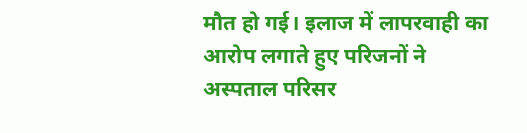मौत हो गई। इलाज में लापरवाही का आरोप लगाते हुए परिजनों ने अस्पताल परिसर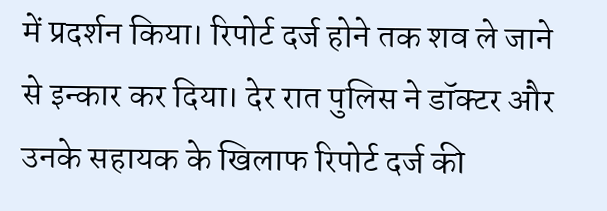में प्रदर्शन किया। रिपोर्ट दर्ज होने तक शव ले जाने से इन्कार कर दिया। देर रात पुलिस ने डॉक्टर और उनके सहायक के खिलाफ रिपोर्ट दर्ज की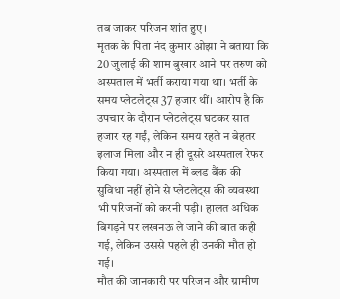तब जाकर परिजन शांत हुए।
मृतक के पिता नंद कुमार ओझा ने बताया कि 20 जुलाई की शाम बुखार आने पर तरुण को अस्पताल में भर्ती कराया गया था। भर्ती के समय प्लेटलेट्स 37 हजार थीं। आरोप है कि उपचार के दौरान प्लेटलेट्स घटकर सात हजार रह गईं, लेकिन समय रहते न बेहतर इलाज मिला और न ही दूसरे अस्पताल रेफर किया गया। अस्पताल में ब्लड बैंक की सुविधा नहीं होने से प्लेटलेट्स की व्यवस्था भी परिजनों को करनी पड़ी। हालत अधिक बिगड़ने पर लखनऊ ले जाने की बात कही गई, लेकिन उससे पहले ही उनकी मौत हो गई।
मौत की जानकारी पर परिजन और ग्रामीण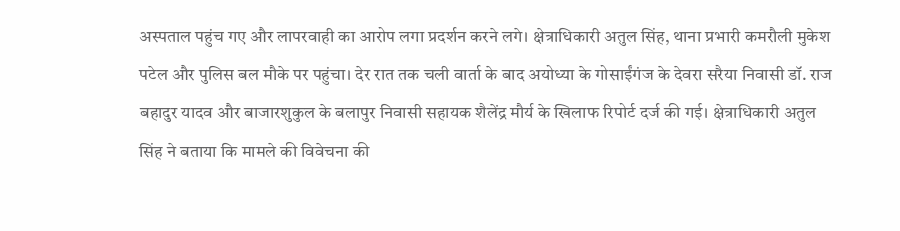अस्पताल पहुंच गए और लापरवाही का आरोप लगा प्रदर्शन करने लगे। क्षेत्राधिकारी अतुल सिंह, थाना प्रभारी कमरौली मुकेश पटेल और पुलिस बल मौके पर पहुंचा। देर रात तक चली वार्ता के बाद अयोध्या के गोसाईंगंज के देवरा सरैया निवासी डॉ. राज बहादुर यादव और बाजारशुकुल के बलापुर निवासी सहायक शैलेंद्र मौर्य के खिलाफ रिपोर्ट दर्ज की गई। क्षेत्राधिकारी अतुल सिंह ने बताया कि मामले की विवेचना की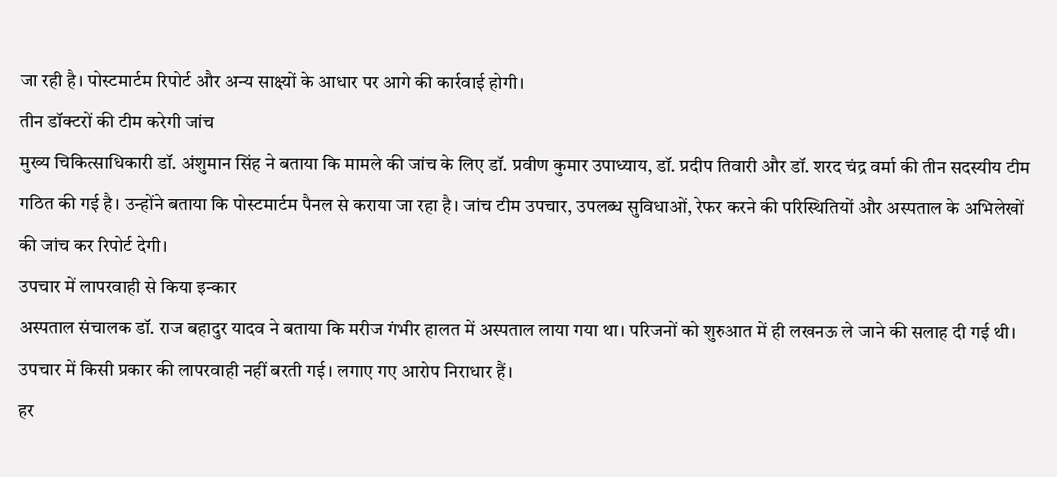जा रही है। पोस्टमार्टम रिपोर्ट और अन्य साक्ष्यों के आधार पर आगे की कार्रवाई होगी।
तीन डॉक्टरों की टीम करेगी जांच
मुख्य चिकित्साधिकारी डॉ. अंशुमान सिंह ने बताया कि मामले की जांच के लिए डॉ. प्रवीण कुमार उपाध्याय, डॉ. प्रदीप तिवारी और डॉ. शरद चंद्र वर्मा की तीन सदस्यीय टीम गठित की गई है। उन्होंने बताया कि पोस्टमार्टम पैनल से कराया जा रहा है। जांच टीम उपचार, उपलब्ध सुविधाओं, रेफर करने की परिस्थितियों और अस्पताल के अभिलेखों की जांच कर रिपोर्ट देगी।
उपचार में लापरवाही से किया इन्कार
अस्पताल संचालक डॉ. राज बहादुर यादव ने बताया कि मरीज गंभीर हालत में अस्पताल लाया गया था। परिजनों को शुरुआत में ही लखनऊ ले जाने की सलाह दी गई थी। उपचार में किसी प्रकार की लापरवाही नहीं बरती गई। लगाए गए आरोप निराधार हैं।
हर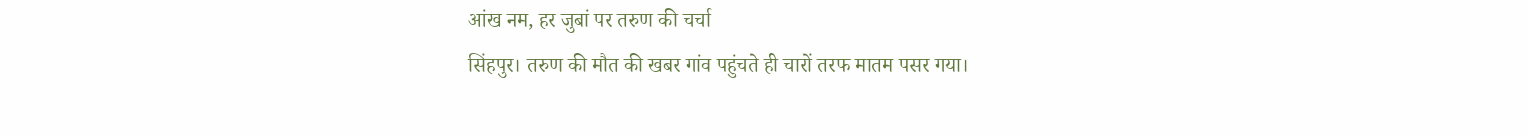आंख नम, हर जुबां पर तरुण की चर्चा
सिंहपुर। तरुण की मौत की खबर गांव पहुंचते ही चारों तरफ मातम पसर गया।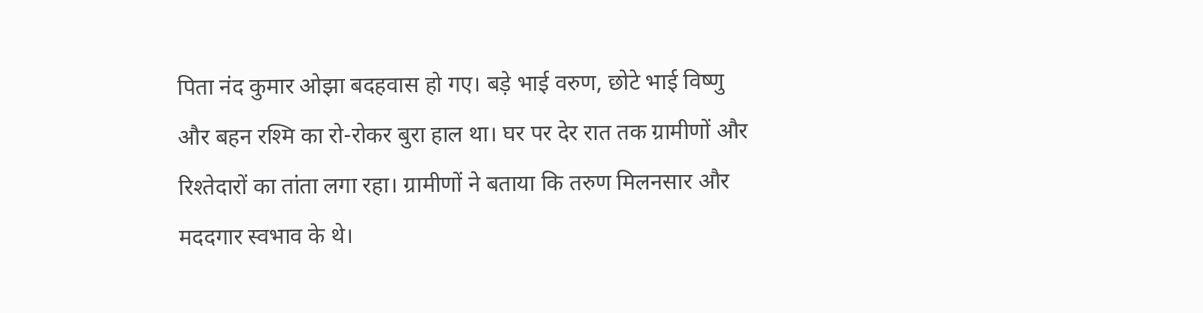पिता नंद कुमार ओझा बदहवास हो गए। बड़े भाई वरुण, छोटे भाई विष्णु और बहन रश्मि का रो-रोकर बुरा हाल था। घर पर देर रात तक ग्रामीणों और रिश्तेदारों का तांता लगा रहा। ग्रामीणों ने बताया कि तरुण मिलनसार और मददगार स्वभाव के थे।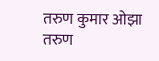तरुण कुमार ओझा
तरुण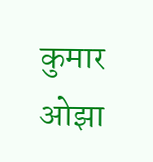कुमार ओझा